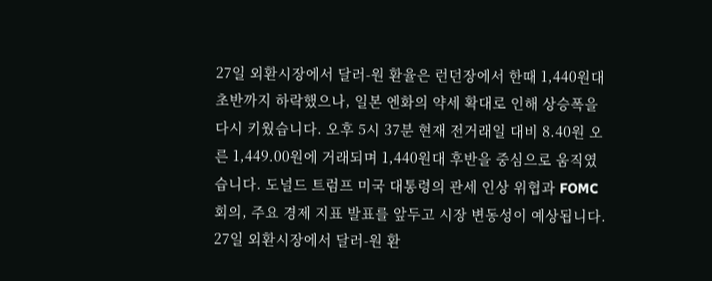27일 외환시장에서 달러-원 환율은 런던장에서 한때 1,440원대 초반까지 하락했으나, 일본 엔화의 약세 확대로 인해 상승폭을 다시 키웠습니다. 오후 5시 37분 현재 전거래일 대비 8.40원 오른 1,449.00원에 거래되며 1,440원대 후반을 중심으로 움직였습니다. 도널드 트럼프 미국 대통령의 관세 인상 위협과 FOMC 회의, 주요 경제 지표 발표를 앞두고 시장 변동성이 예상됩니다.
27일 외환시장에서 달러-원 환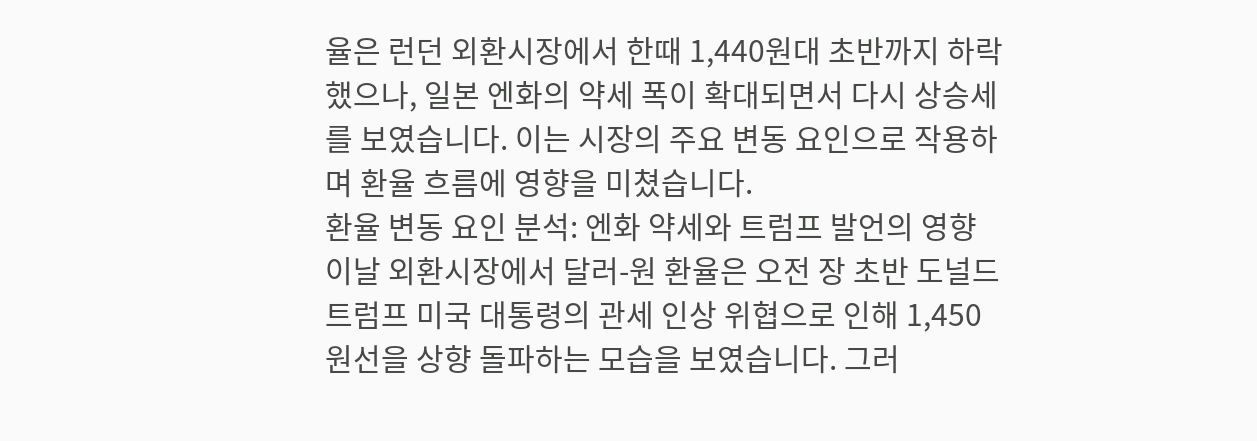율은 런던 외환시장에서 한때 1,440원대 초반까지 하락했으나, 일본 엔화의 약세 폭이 확대되면서 다시 상승세를 보였습니다. 이는 시장의 주요 변동 요인으로 작용하며 환율 흐름에 영향을 미쳤습니다.
환율 변동 요인 분석: 엔화 약세와 트럼프 발언의 영향
이날 외환시장에서 달러-원 환율은 오전 장 초반 도널드 트럼프 미국 대통령의 관세 인상 위협으로 인해 1,450원선을 상향 돌파하는 모습을 보였습니다. 그러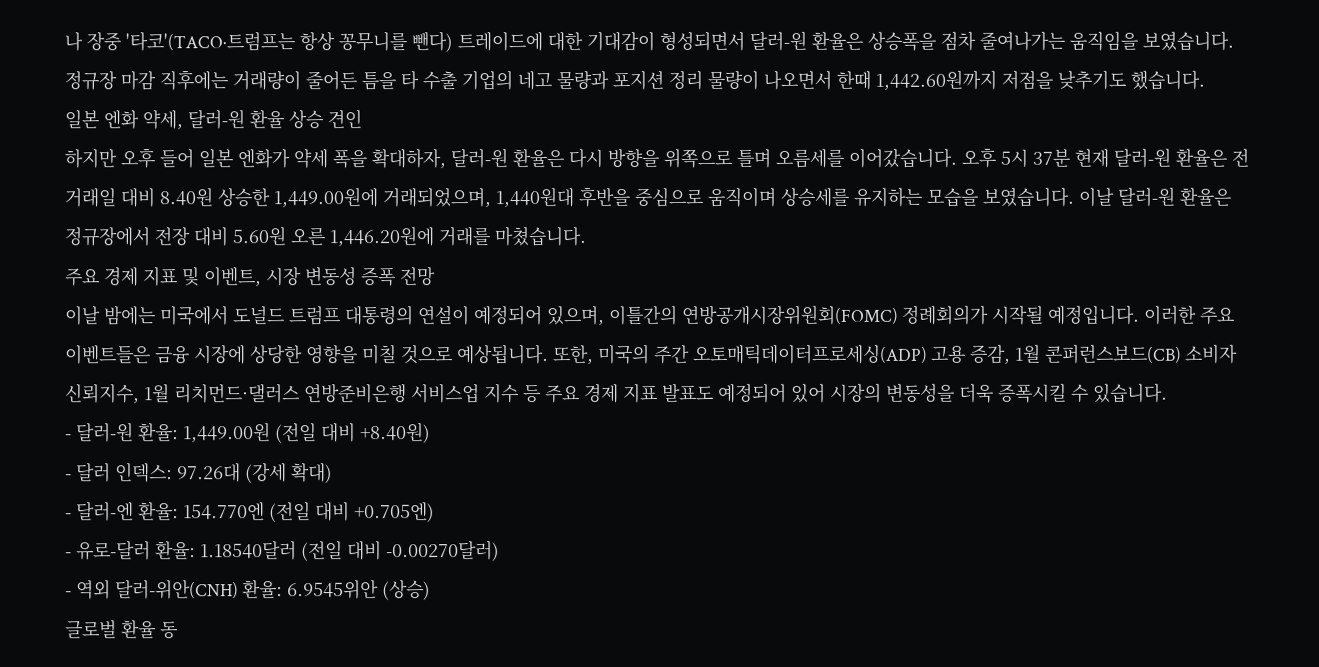나 장중 '타코'(TACO·트럼프는 항상 꽁무니를 뺀다) 트레이드에 대한 기대감이 형성되면서 달러-원 환율은 상승폭을 점차 줄여나가는 움직임을 보였습니다. 정규장 마감 직후에는 거래량이 줄어든 틈을 타 수출 기업의 네고 물량과 포지션 정리 물량이 나오면서 한때 1,442.60원까지 저점을 낮추기도 했습니다.
일본 엔화 약세, 달러-원 환율 상승 견인
하지만 오후 들어 일본 엔화가 약세 폭을 확대하자, 달러-원 환율은 다시 방향을 위쪽으로 틀며 오름세를 이어갔습니다. 오후 5시 37분 현재 달러-원 환율은 전거래일 대비 8.40원 상승한 1,449.00원에 거래되었으며, 1,440원대 후반을 중심으로 움직이며 상승세를 유지하는 모습을 보였습니다. 이날 달러-원 환율은 정규장에서 전장 대비 5.60원 오른 1,446.20원에 거래를 마쳤습니다.
주요 경제 지표 및 이벤트, 시장 변동성 증폭 전망
이날 밤에는 미국에서 도널드 트럼프 대통령의 연설이 예정되어 있으며, 이틀간의 연방공개시장위원회(FOMC) 정례회의가 시작될 예정입니다. 이러한 주요 이벤트들은 금융 시장에 상당한 영향을 미칠 것으로 예상됩니다. 또한, 미국의 주간 오토매틱데이터프로세싱(ADP) 고용 증감, 1월 콘퍼런스보드(CB) 소비자신뢰지수, 1월 리치먼드·댈러스 연방준비은행 서비스업 지수 등 주요 경제 지표 발표도 예정되어 있어 시장의 변동성을 더욱 증폭시킬 수 있습니다.
- 달러-원 환율: 1,449.00원 (전일 대비 +8.40원)
- 달러 인덱스: 97.26대 (강세 확대)
- 달러-엔 환율: 154.770엔 (전일 대비 +0.705엔)
- 유로-달러 환율: 1.18540달러 (전일 대비 -0.00270달러)
- 역외 달러-위안(CNH) 환율: 6.9545위안 (상승)
글로벌 환율 동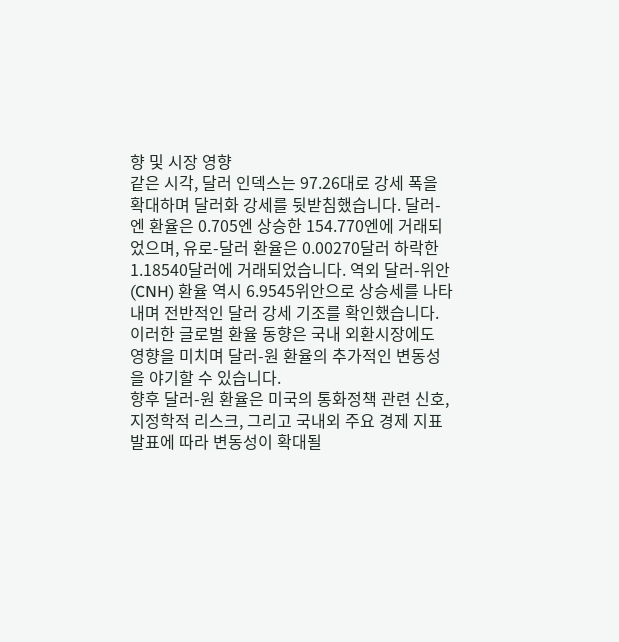향 및 시장 영향
같은 시각, 달러 인덱스는 97.26대로 강세 폭을 확대하며 달러화 강세를 뒷받침했습니다. 달러-엔 환율은 0.705엔 상승한 154.770엔에 거래되었으며, 유로-달러 환율은 0.00270달러 하락한 1.18540달러에 거래되었습니다. 역외 달러-위안(CNH) 환율 역시 6.9545위안으로 상승세를 나타내며 전반적인 달러 강세 기조를 확인했습니다. 이러한 글로벌 환율 동향은 국내 외환시장에도 영향을 미치며 달러-원 환율의 추가적인 변동성을 야기할 수 있습니다.
향후 달러-원 환율은 미국의 통화정책 관련 신호, 지정학적 리스크, 그리고 국내외 주요 경제 지표 발표에 따라 변동성이 확대될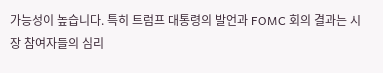가능성이 높습니다. 특히 트럼프 대통령의 발언과 FOMC 회의 결과는 시장 참여자들의 심리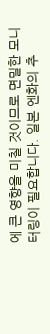에 큰 영향을 미칠 것이므로 면밀한 모니터링이 필요합니다. 일본 엔화의 추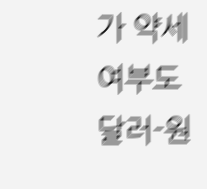가 약세 여부도 달러-원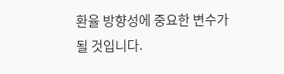환율 방향성에 중요한 변수가 될 것입니다.